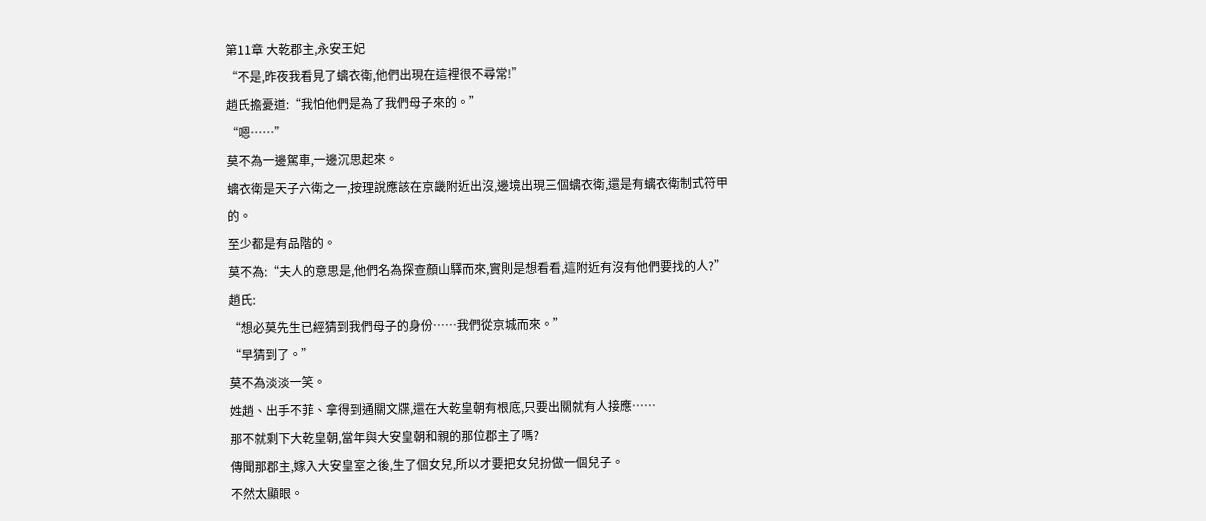第11章 大乾郡主,永安王妃
“不是,昨夜我看見了螭衣衛,他們出現在這裡很不尋常!”
趙氏擔憂道:“我怕他們是為了我們母子來的。”
“嗯……”
莫不為一邊駕車,一邊沉思起來。
螭衣衛是天子六衛之一,按理說應該在京畿附近出沒,邊境出現三個螭衣衛,還是有螭衣衛制式符甲的。
至少都是有品階的。
莫不為:“夫人的意思是,他們名為探查顏山驛而來,實則是想看看,這附近有沒有他們要找的人?”
趙氏:
“想必莫先生已經猜到我們母子的身份……我們從京城而來。”
“早猜到了。”
莫不為淡淡一笑。
姓趙、出手不菲、拿得到通關文牒,還在大乾皇朝有根底,只要出關就有人接應……
那不就剩下大乾皇朝,當年與大安皇朝和親的那位郡主了嗎?
傳聞那郡主,嫁入大安皇室之後,生了個女兒,所以才要把女兒扮做一個兒子。
不然太顯眼。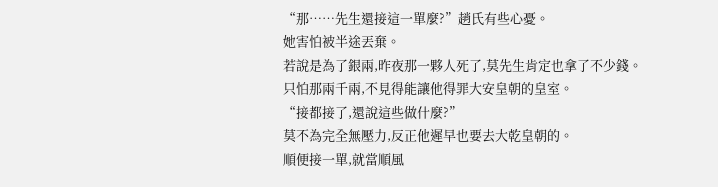“那……先生還接這一單麼?”趙氏有些心憂。
她害怕被半途丟棄。
若說是為了銀兩,昨夜那一夥人死了,莫先生肯定也拿了不少錢。
只怕那兩千兩,不見得能讓他得罪大安皇朝的皇室。
“接都接了,還說這些做什麼?”
莫不為完全無壓力,反正他遲早也要去大乾皇朝的。
順便接一單,就當順風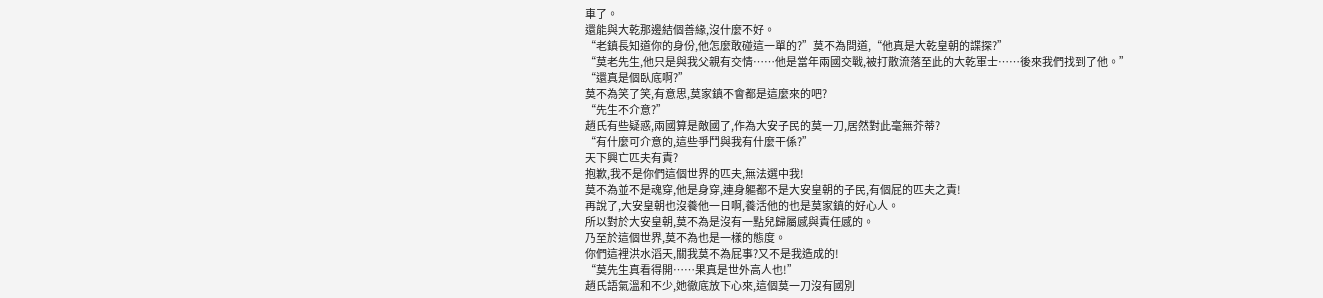車了。
還能與大乾那邊結個善緣,沒什麼不好。
“老鎮長知道你的身份,他怎麼敢碰這一單的?”莫不為問道,“他真是大乾皇朝的諜探?”
“莫老先生,他只是與我父親有交情……他是當年兩國交戰,被打散流落至此的大乾軍士……後來我們找到了他。”
“還真是個臥底啊?”
莫不為笑了笑,有意思,莫家鎮不會都是這麼來的吧?
“先生不介意?”
趙氏有些疑惑,兩國算是敵國了,作為大安子民的莫一刀,居然對此毫無芥蒂?
“有什麼可介意的,這些爭鬥與我有什麼干係?”
天下興亡匹夫有責?
抱歉,我不是你們這個世界的匹夫,無法選中我!
莫不為並不是魂穿,他是身穿,連身軀都不是大安皇朝的子民,有個屁的匹夫之責!
再說了,大安皇朝也沒養他一日啊,養活他的也是莫家鎮的好心人。
所以對於大安皇朝,莫不為是沒有一點兒歸屬感與責任感的。
乃至於這個世界,莫不為也是一樣的態度。
你們這裡洪水滔天,關我莫不為屁事?又不是我造成的!
“莫先生真看得開……果真是世外高人也!”
趙氏語氣溫和不少,她徹底放下心來,這個莫一刀沒有國別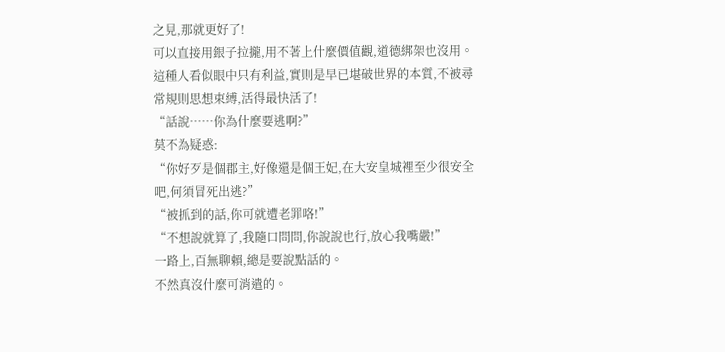之見,那就更好了!
可以直接用銀子拉攏,用不著上什麼價值觀,道德綁架也沒用。
這種人看似眼中只有利益,實則是早已堪破世界的本質,不被尋常規則思想束縛,活得最快活了!
“話說……你為什麼要逃啊?”
莫不為疑惑:
“你好歹是個郡主,好像還是個王妃,在大安皇城裡至少很安全吧,何須冒死出逃?”
“被抓到的話,你可就遭老罪咯!”
“不想說就算了,我隨口問問,你說說也行,放心我嘴嚴!”
一路上,百無聊賴,總是要說點話的。
不然真沒什麼可消遣的。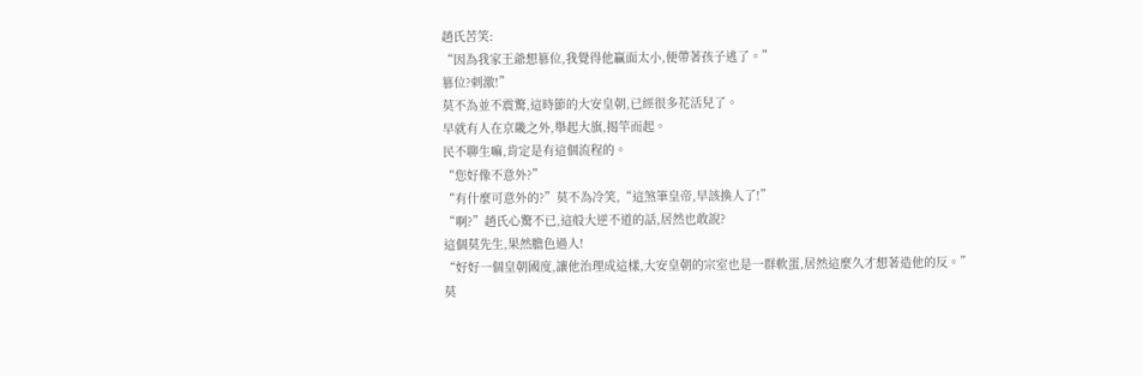趙氏苦笑:
“因為我家王爺想篡位,我覺得他贏面太小,便帶著孩子逃了。”
篡位?刺激!”
莫不為並不震驚,這時節的大安皇朝,已經很多花活兒了。
早就有人在京畿之外,舉起大旗,揭竿而起。
民不聊生嘛,肯定是有這個流程的。
“您好像不意外?”
“有什麼可意外的?”莫不為冷笑,“這煞筆皇帝,早該換人了!”
“啊?”趙氏心驚不已,這般大逆不道的話,居然也敢說?
這個莫先生,果然膽色過人!
“好好一個皇朝國度,讓他治理成這樣,大安皇朝的宗室也是一群軟蛋,居然這麼久才想著造他的反。”
莫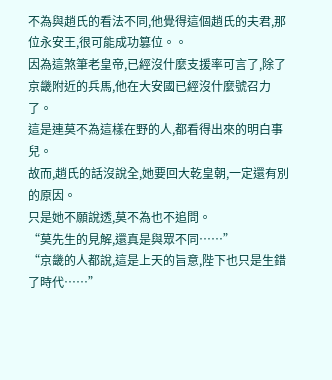不為與趙氏的看法不同,他覺得這個趙氏的夫君,那位永安王,很可能成功篡位。。
因為這煞筆老皇帝,已經沒什麼支援率可言了,除了京畿附近的兵馬,他在大安國已經沒什麼號召力了。
這是連莫不為這樣在野的人,都看得出來的明白事兒。
故而,趙氏的話沒說全,她要回大乾皇朝,一定還有別的原因。
只是她不願說透,莫不為也不追問。
“莫先生的見解,還真是與眾不同……”
“京畿的人都說,這是上天的旨意,陛下也只是生錯了時代……”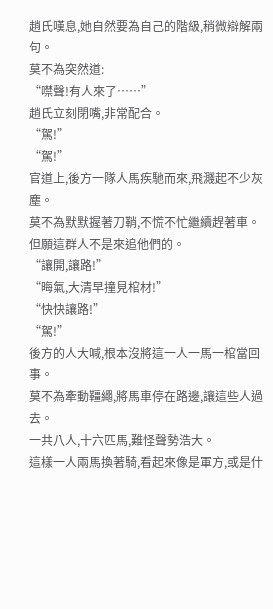趙氏嘆息,她自然要為自己的階級,稍微辯解兩句。
莫不為突然道:
“噤聲!有人來了……”
趙氏立刻閉嘴,非常配合。
“駕!”
“駕!”
官道上,後方一隊人馬疾馳而來,飛濺起不少灰塵。
莫不為默默握著刀鞘,不慌不忙繼續趕著車。
但願這群人不是來追他們的。
“讓開,讓路!”
“晦氣,大清早撞見棺材!”
“快快讓路!”
“駕!”
後方的人大喊,根本沒將這一人一馬一棺當回事。
莫不為牽動韁繩,將馬車停在路邊,讓這些人過去。
一共八人,十六匹馬,難怪聲勢浩大。
這樣一人兩馬換著騎,看起來像是軍方,或是什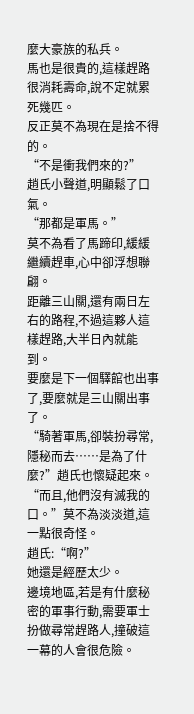麼大豪族的私兵。
馬也是很貴的,這樣趕路很消耗壽命,說不定就累死幾匹。
反正莫不為現在是捨不得的。
“不是衝我們來的?”
趙氏小聲道,明顯鬆了口氣。
“那都是軍馬。”
莫不為看了馬蹄印,緩緩繼續趕車,心中卻浮想聯翩。
距離三山關,還有兩日左右的路程,不過這夥人這樣趕路,大半日內就能到。
要麼是下一個驛館也出事了,要麼就是三山關出事了。
“騎著軍馬,卻裝扮尋常,隱秘而去……是為了什麼?”趙氏也懷疑起來。
“而且,他們沒有滅我的口。”莫不為淡淡道,這一點很奇怪。
趙氏:“啊?”
她還是經歷太少。
邊境地區,若是有什麼秘密的軍事行動,需要軍士扮做尋常趕路人,撞破這一幕的人會很危險。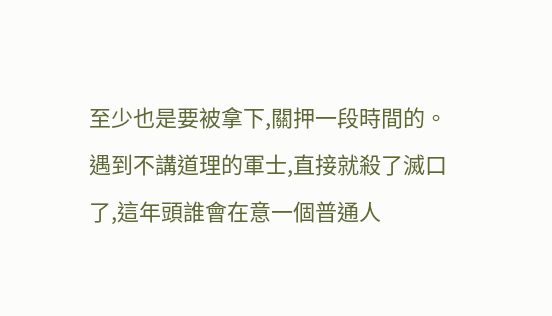至少也是要被拿下,關押一段時間的。
遇到不講道理的軍士,直接就殺了滅口了,這年頭誰會在意一個普通人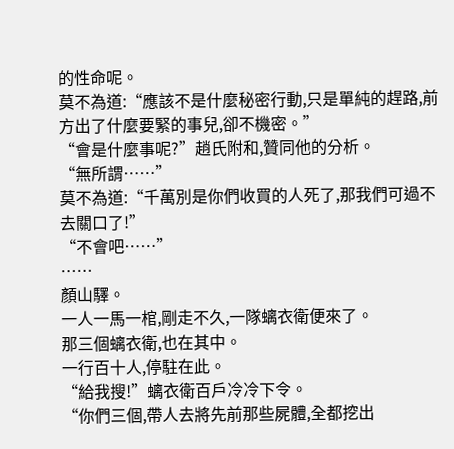的性命呢。
莫不為道:“應該不是什麼秘密行動,只是單純的趕路,前方出了什麼要緊的事兒,卻不機密。”
“會是什麼事呢?”趙氏附和,贊同他的分析。
“無所謂……”
莫不為道:“千萬別是你們收買的人死了,那我們可過不去關口了!”
“不會吧……”
……
顏山驛。
一人一馬一棺,剛走不久,一隊螭衣衛便來了。
那三個螭衣衛,也在其中。
一行百十人,停駐在此。
“給我搜!”螭衣衛百戶冷冷下令。
“你們三個,帶人去將先前那些屍體,全都挖出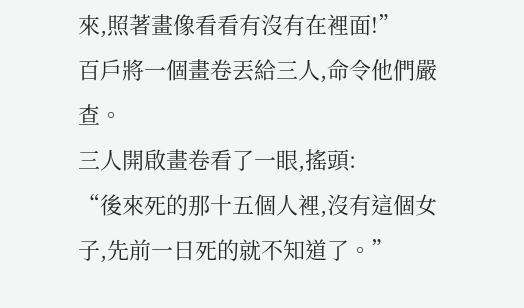來,照著畫像看看有沒有在裡面!”
百戶將一個畫卷丟給三人,命令他們嚴查。
三人開啟畫卷看了一眼,搖頭:
“後來死的那十五個人裡,沒有這個女子,先前一日死的就不知道了。”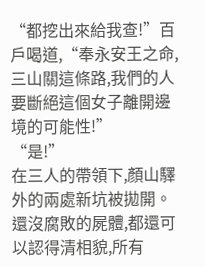“都挖出來給我查!”百戶喝道,“奉永安王之命,三山關這條路,我們的人要斷絕這個女子離開邊境的可能性!”
“是!”
在三人的帶領下,顏山驛外的兩處新坑被拋開。
還沒腐敗的屍體,都還可以認得清相貌,所有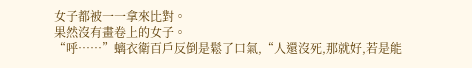女子都被一一拿來比對。
果然沒有畫卷上的女子。
“呼……”螭衣衛百戶反倒是鬆了口氣,“人還沒死,那就好,若是能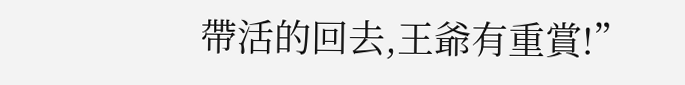帶活的回去,王爺有重賞!”